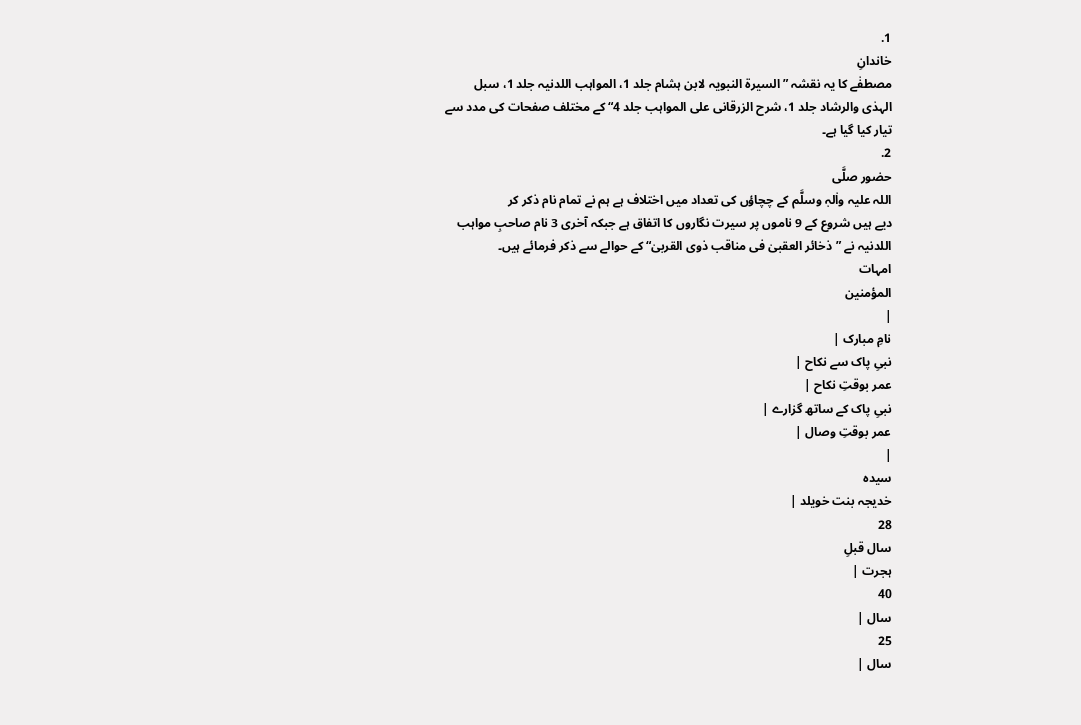1.
خاندانِ
مصطفٰے کا یہ نقشہ ”السیرۃ النبویہ لابن ہشام جلد 1، المواہب اللدنیہ جلد 1، سبل
الہدٰی والرشاد جلد 1، شرح الزرقانی علی المواہب جلد 4“ کے مختلف صفحات کی مدد سے
تیار کیا گیا ہے۔
2.
حضور صلَّی
اللہ علیہ واٰلہٖ وسلَّم کے چچاؤں کی تعداد میں اختلاف ہے ہم نے تمام نام ذکر کر
دیے ہیں شروع کے 9 ناموں پر سیرت نگاروں کا اتفاق ہے جبکہ آخری 3 نام صاحبِ مواہب
اللدنیہ نے ”ذخائر العقبیٰ فی مناقب ذوی القربیٰ“ کے حوالے سے ذکر فرمائے ہیں۔
امہات
المؤمنین
|
نامِ مبارک |
نبیِ پاک سے نکاح |
عمر بوقتِ نکاح |
نبیِ پاک کے ساتھ گزارے |
عمر بوقتِ وصال |
|
سیدہ
خدیجہ بنت خویلد |
28
سال قبلِ
ہجرت |
40
سال |
25
سال |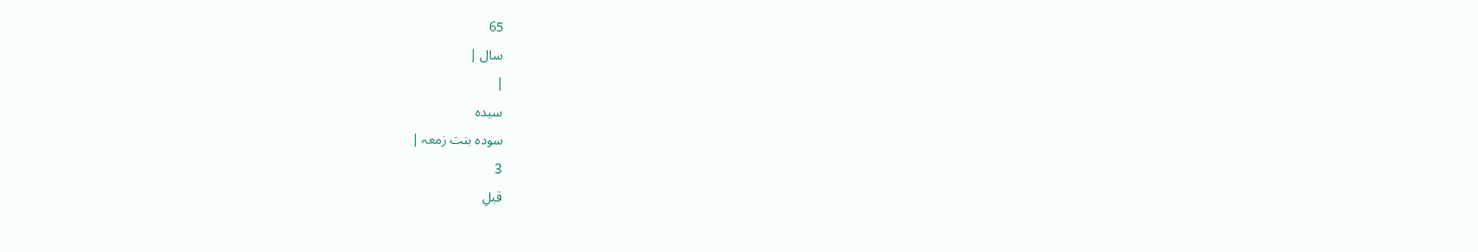65
سال |
|
سیدہ
سودہ بنت زمعہ |
3
قبلِ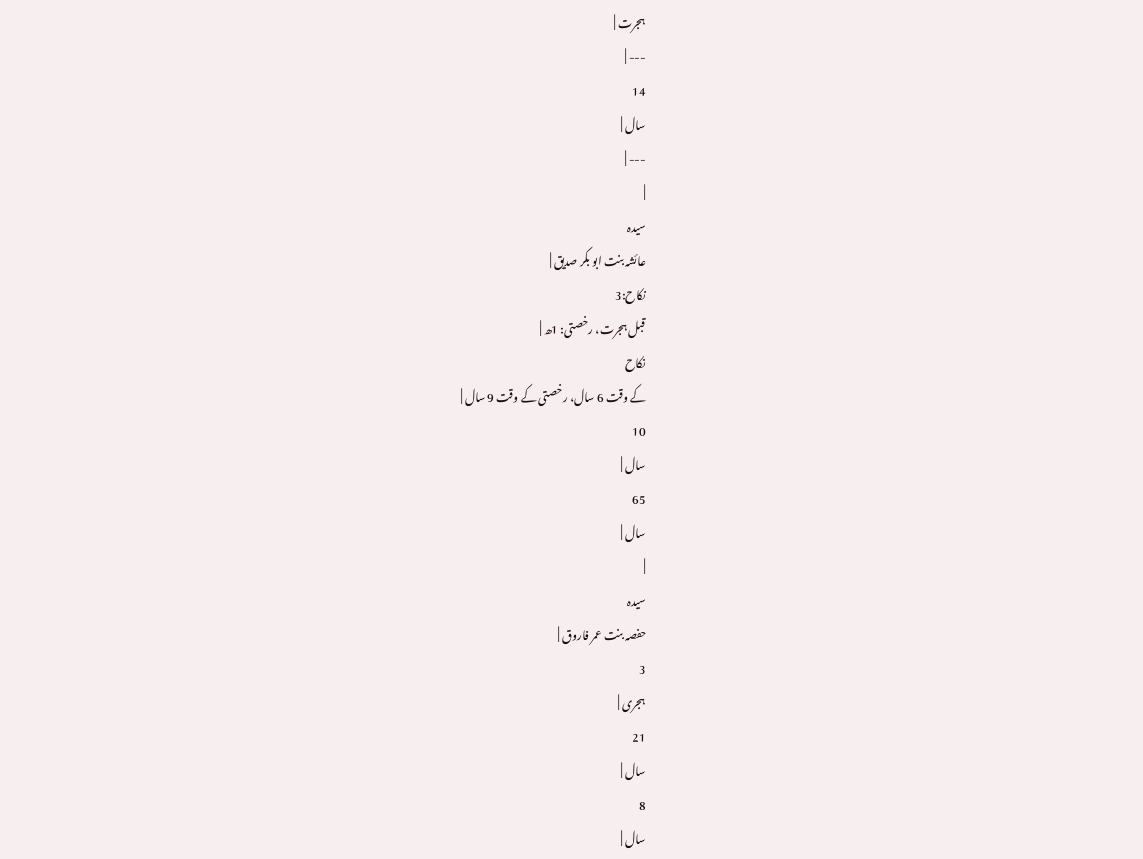ہجرت |
--- |
14
سال |
--- |
|
سیدہ
عائشہ بنت ابو بکر صدیق |
نکاح:3
قبل ہجرت، رخصتی: 1ھ |
نکاح
کے وقت 6 سال، رخصتی کے وقت 9 سال |
10
سال |
65
سال |
|
سیدہ
حفصہ بنت عمر فاروق |
3
ہجری |
21
سال |
8
سال |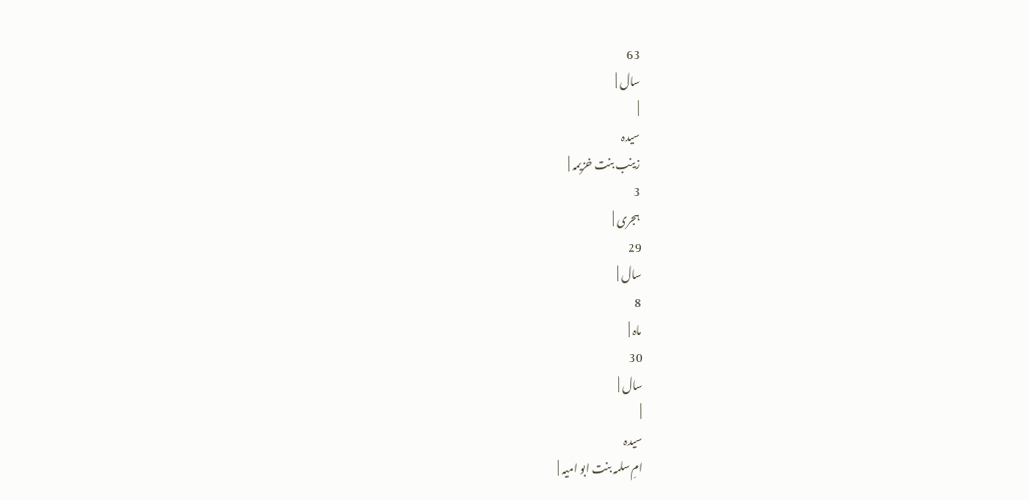63
سال |
|
سیدہ
زینب بنت خزیمہ |
3
ہجری |
29
سال |
8
ماہ |
30
سال |
|
سیدہ
امِ سلمہ بنت ابو امیہ |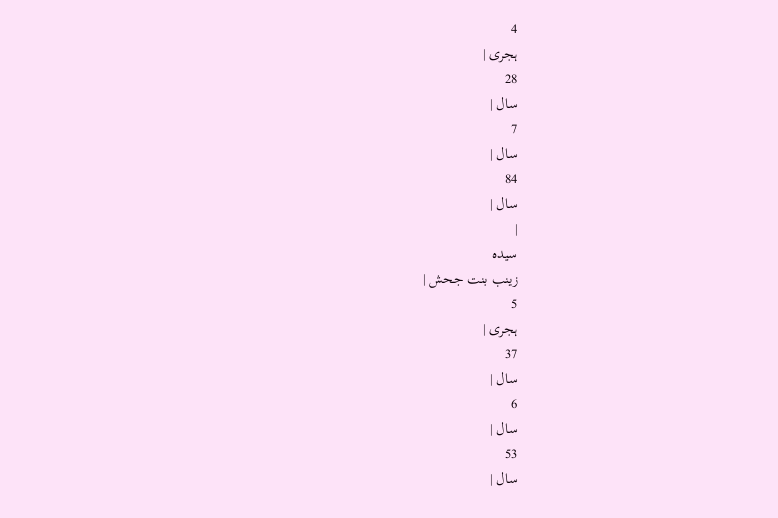4
ہجری |
28
سال |
7
سال |
84
سال |
|
سیدہ
زینب بنت جحش |
5
ہجری |
37
سال |
6
سال |
53
سال |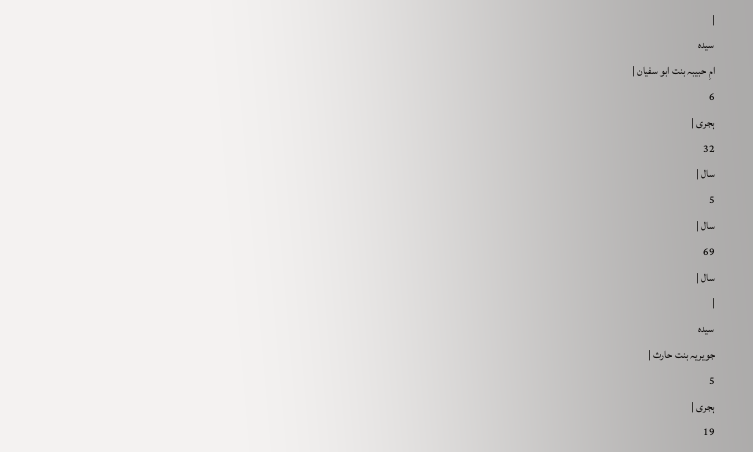|
سیدہ
امِ حبیبہ بنت ابو سفیان |
6
ہجری |
32
سال |
5
سال |
69
سال |
|
سیدہ
جویریہ بنت حارث |
5
ہجری |
19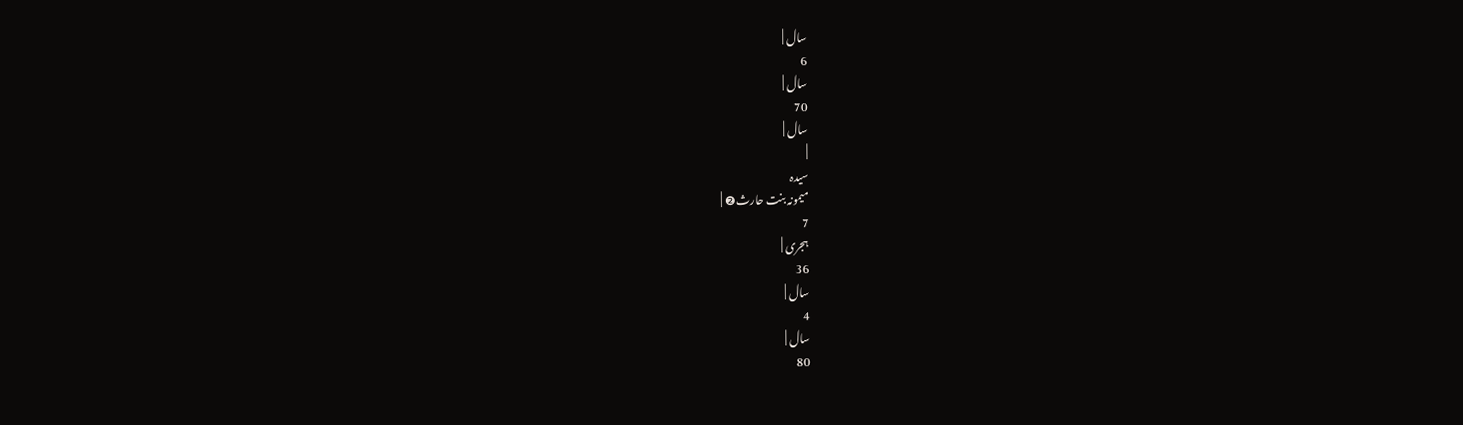سال |
6
سال |
70
سال |
|
سیدہ
میمونہ بنت حارث❷ |
7
ہجری |
36
سال |
4
سال |
80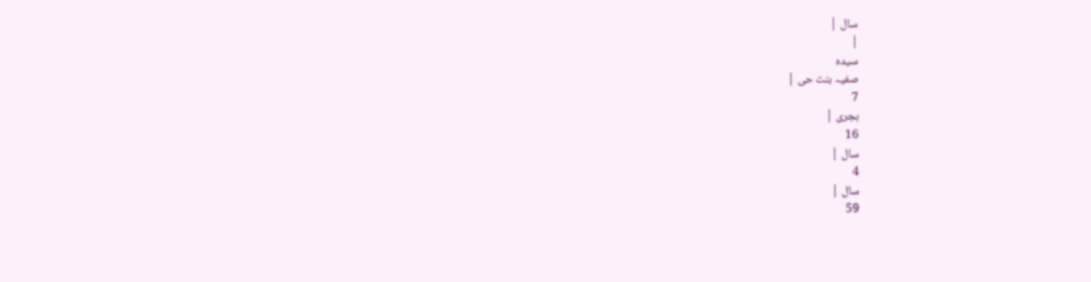سال |
|
سیدہ
صفیہ بنت حی |
7
ہجری |
16
سال |
4
سال |
59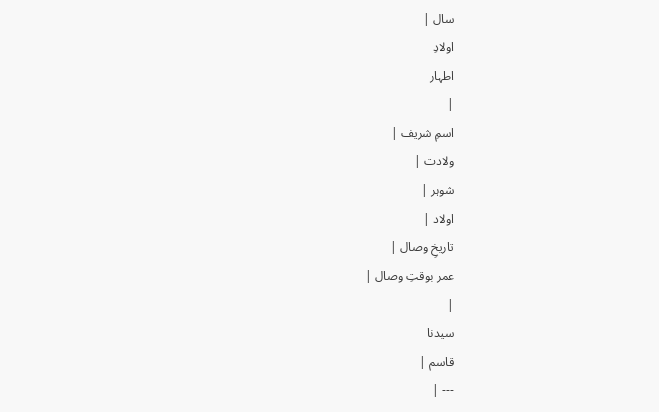سال |
اولادِ
اطہار
|
اسمِ شریف |
ولادت |
شوہر |
اولاد |
تاریخِ وصال |
عمر بوقتِ وصال |
|
سیدنا
قاسم |
--- |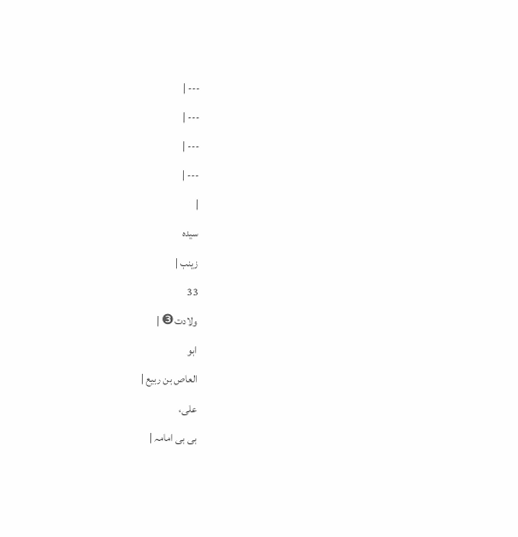--- |
--- |
--- |
--- |
|
سیدہ
زینب |
33
ولادت❸ |
ابو
العاص بن ربیع |
علی،
بی بی امامہ |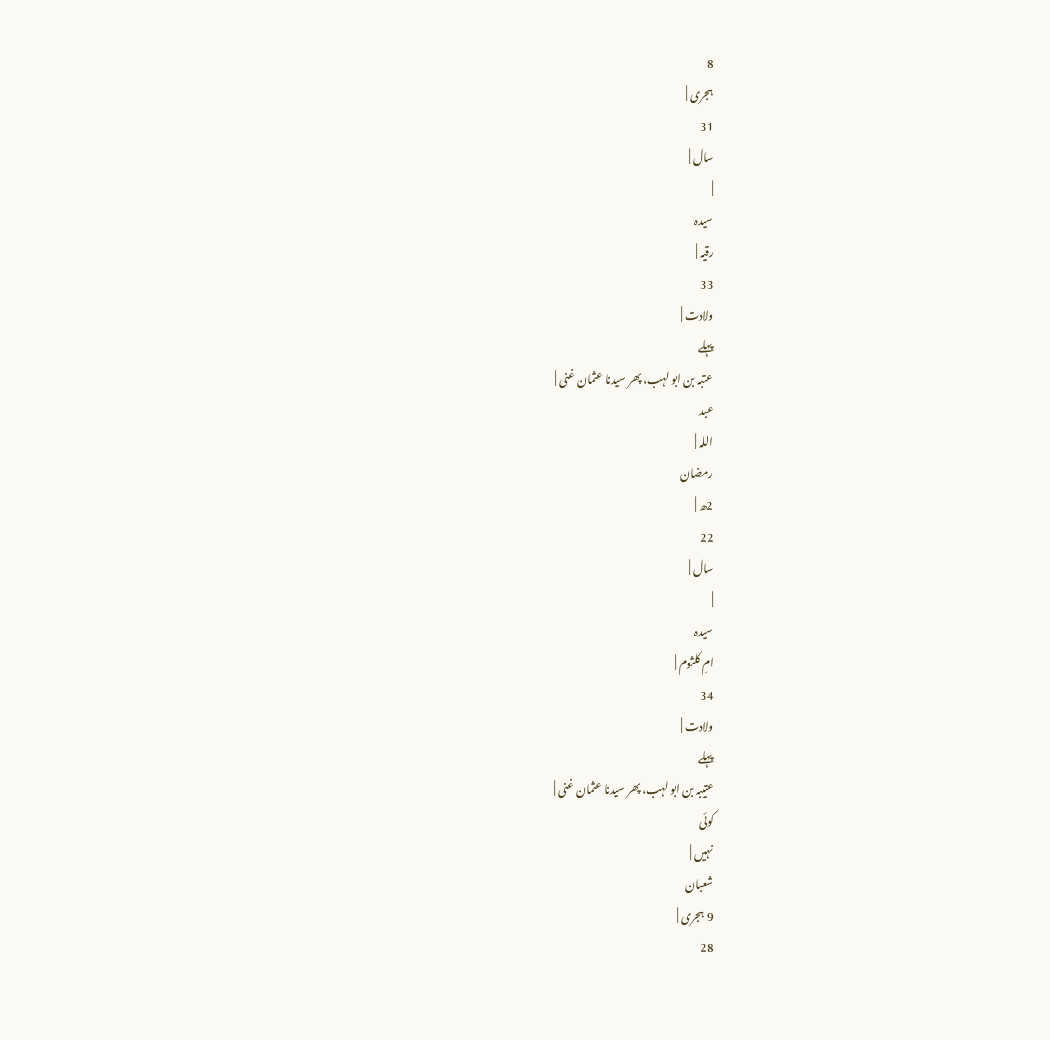8
ہجری |
31
سال |
|
سیدہ
رقیہ |
33
ولادت |
پہلے
عتبہ بن ابو لہب، پھر سیدنا عثمان غنی |
عبد
اللہ |
رمضان
2ھ |
22
سال |
|
سیدہ
امِ کلثوم |
34
ولادت |
پہلے
عتیبہ بن ابو لہب، پھر سیدنا عثمان غنی |
کوئی
نہیں |
شعبان
9 ہجری |
28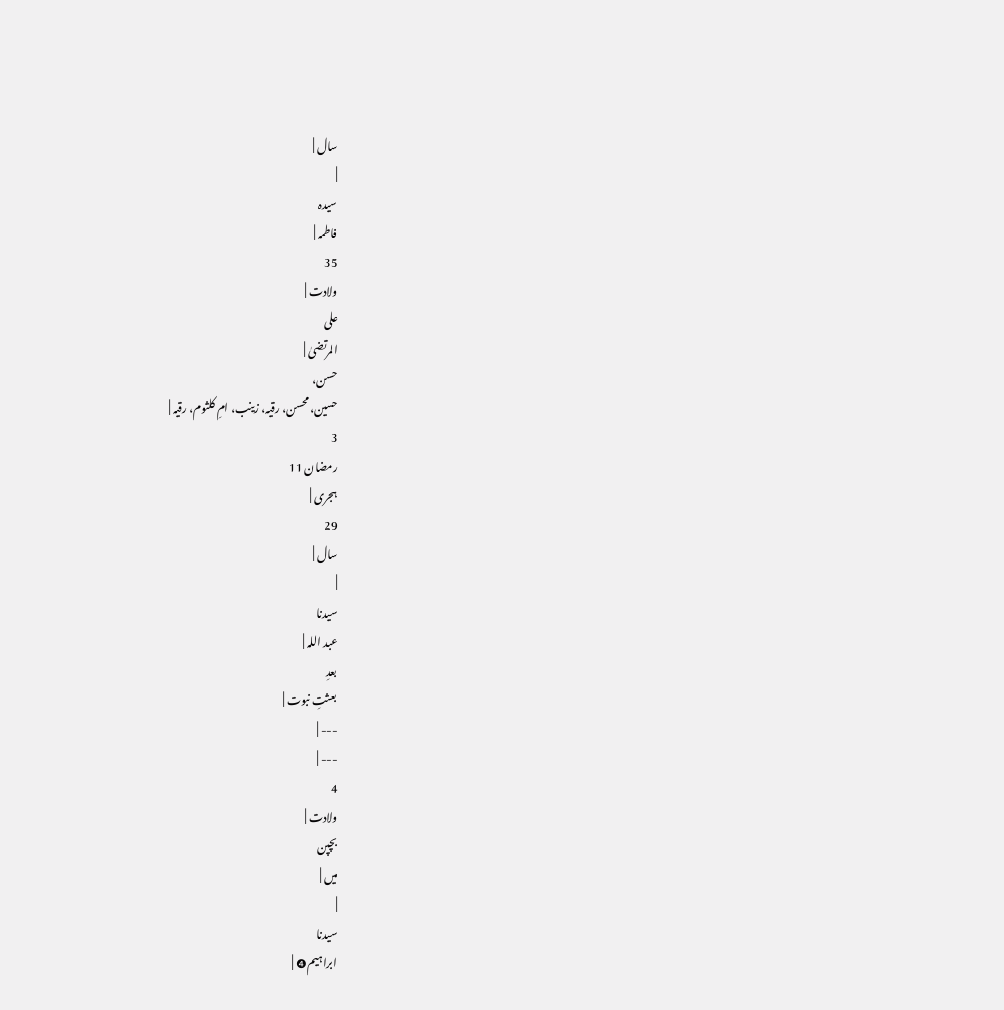سال |
|
سیدہ
فاطمہ |
35
ولادت |
علی
المرتضیٰ |
حسن،
حسین، محسن، رقیہ، زینب، امِ کلثوم، رقیہ |
3
رمضان 11
ہجری |
29
سال |
|
سیدنا
عبد اللہ |
بعدِ
بعثتِ نبوت |
--- |
--- |
4
ولادت |
بچپن
میں |
|
سیدنا
ابراہیم❹ |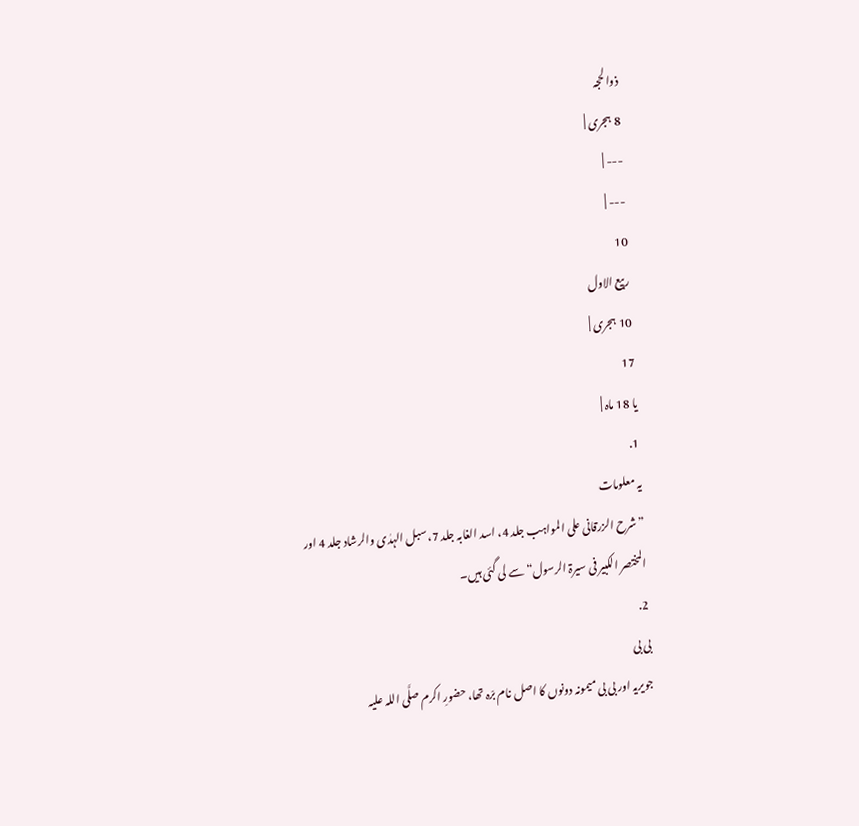ذوالحجہ
8 ہجری |
--- |
--- |
10
ربیع الاول
10 ہجری |
17
یا 18 ماہ |
1.
یہ معلومات
”شرح الزرقانی علی المواہب جلد 4، اسد الغابہ جلد 7، سبل الہدٰی والرشاد جلد 4 اور
المختصر الکبیر فی سیرۃ الرسول“ سے لی گئی ہیں۔
2.
بی بی
جویریہ اور بی بی میمونہ دونوں کا اصل نام برّہ تھا، حضورِ اکرم صلَّی اللہ علیہ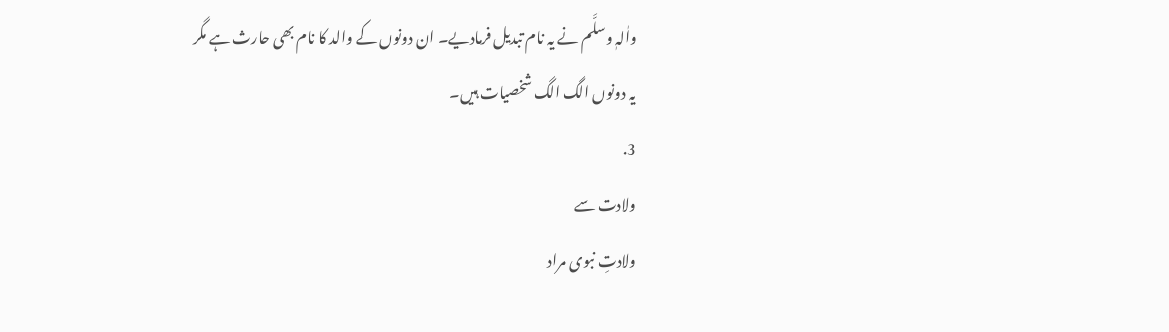واٰلہٖ وسلَّم نے یہ نام تبدیل فرمادیے۔ ان دونوں کے والد کا نام بھی حارث ہے مگر
یہ دونوں الگ الگ شخصیات ہیں۔
3.
ولادت سے
ولادتِ نبوی مراد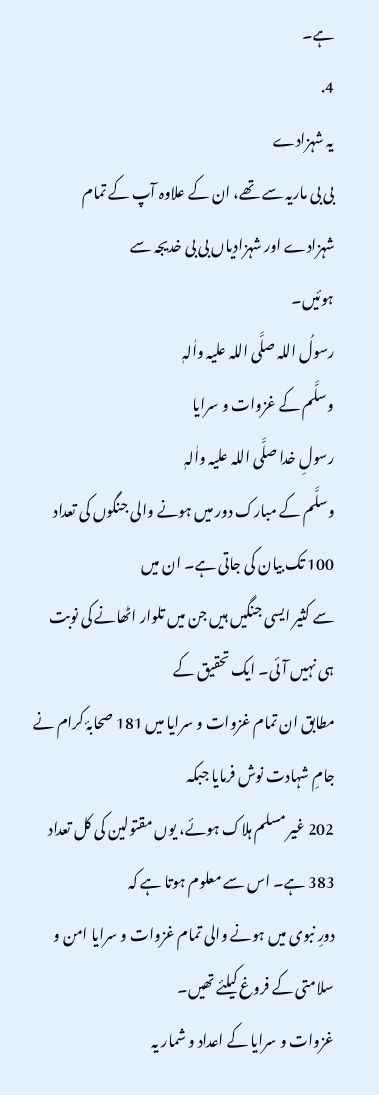ہے۔
4.
یہ شہزادے
بی بی ماریہ سے تھے، ان کے علاوہ آپ کے تمام شہزادے اور شہزادیاں بی بی خدیجہ سے
ہوئیں۔
رسولُ اللہ صلَّی اللہ علیہ واٰلہٖ
وسلَّم کے غزوات و سرايا
رسولِ خدا صلَّی اللہ علیہ واٰلہٖ
وسلَّم کے مبارک دور میں ہونے والی جنگوں کی تعداد 100 تک بیان کی جاتی ہے۔ ان میں
سے کثیر ایسی جنگیں ہیں جن میں تلوار اٹھانے کی نوبت ہی نہیں آئی۔ ایک تحقیق کے
مطابق ان تمام غزوات و سرایا میں 181 صحابۂ کرام نے جامِ شہادت نوش فرمایا جبکہ
202 غیر مسلم ہلاک ہوئے، یوں مقتولین کی کل تعداد 383 ہے۔ اس سے معلوم ہوتا ہے کہ
دورِ نبوی میں ہونے والی تمام غزوات و سرایا امن و سلامتی کے فروغ کیلئے تھیں۔
غزوات و سرایا کے اعداد و شمار یہ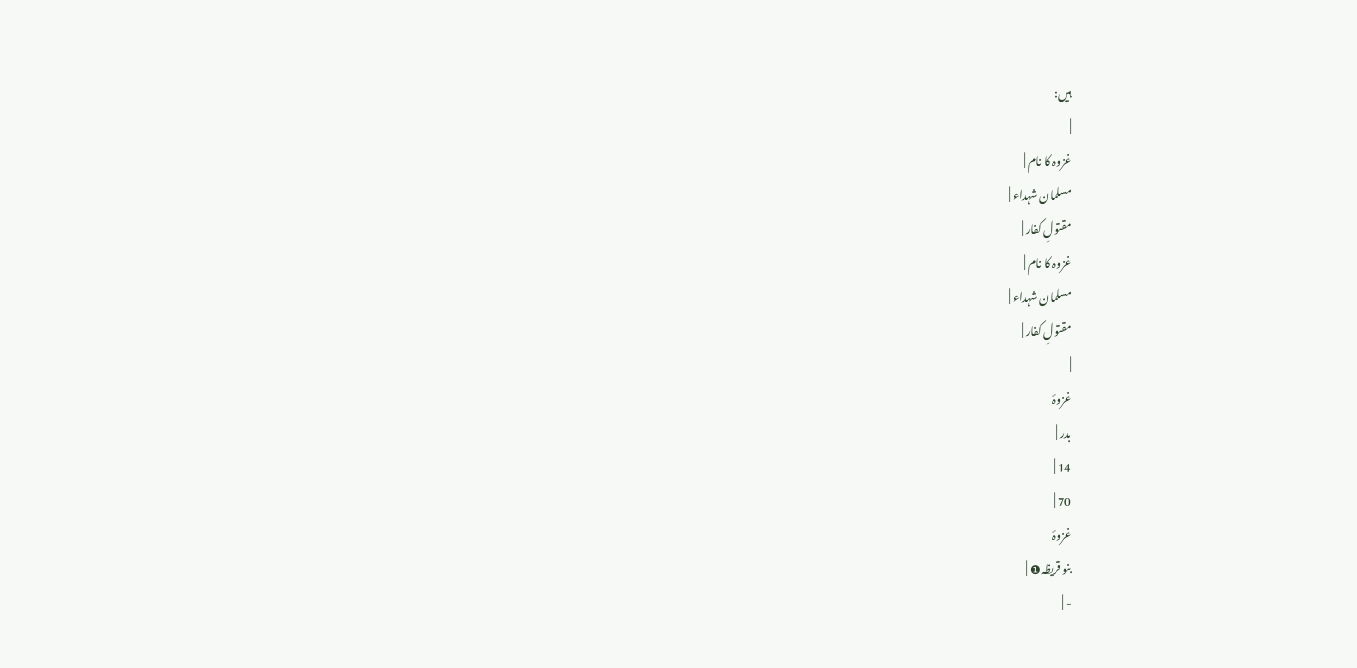ہیں:
|
غزوہ کا نام |
مسلمان شہداء |
مقتولِ کفار |
غزوہ کا نام |
مسلمان شہداء |
مقتولِ کفار |
|
غزوۂ
بدر |
14 |
70 |
غزوۂ
بنو قریظہ❶ |
- |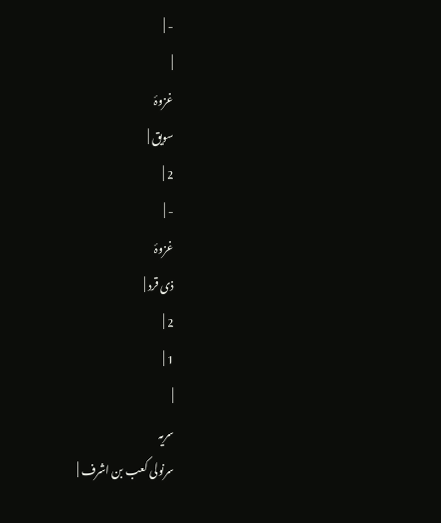- |
|
غزوۂ
سویق |
2 |
- |
غزوۂ
ذی قرد |
2 |
1 |
|
سریہ
سرنولی کعب بن اشرف |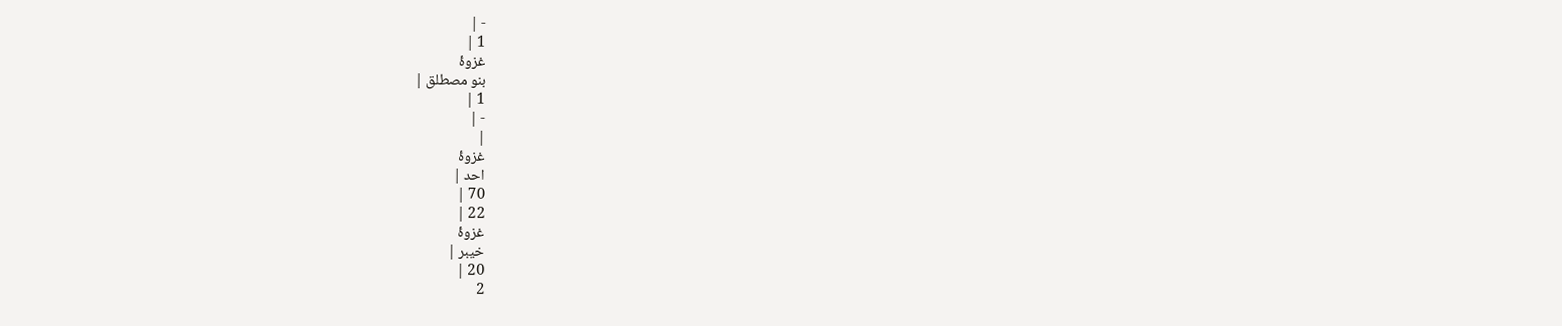- |
1 |
غزوۂ
بنو مصطلق |
1 |
- |
|
غزوۂ
احد |
70 |
22 |
غزوۂ
خیبر |
20 |
2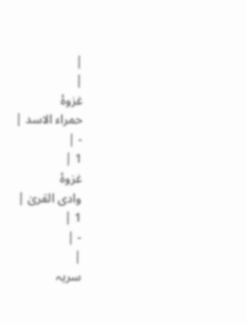|
|
غزوۂ
حمراء الاسد |
- |
1 |
غزوۂ
وادی القریٰ |
1 |
- |
|
سریہ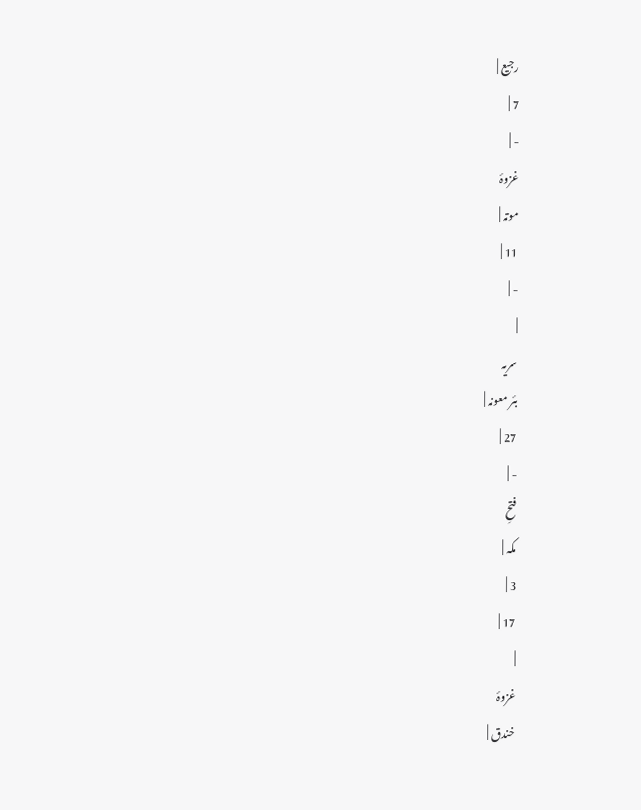رجیع |
7 |
- |
غزوۂ
موتہ |
11 |
- |
|
سریہ
بئر معونہ |
27 |
- |
فتحِ
مکہ |
3 |
17 |
|
غزوۂ
خندق |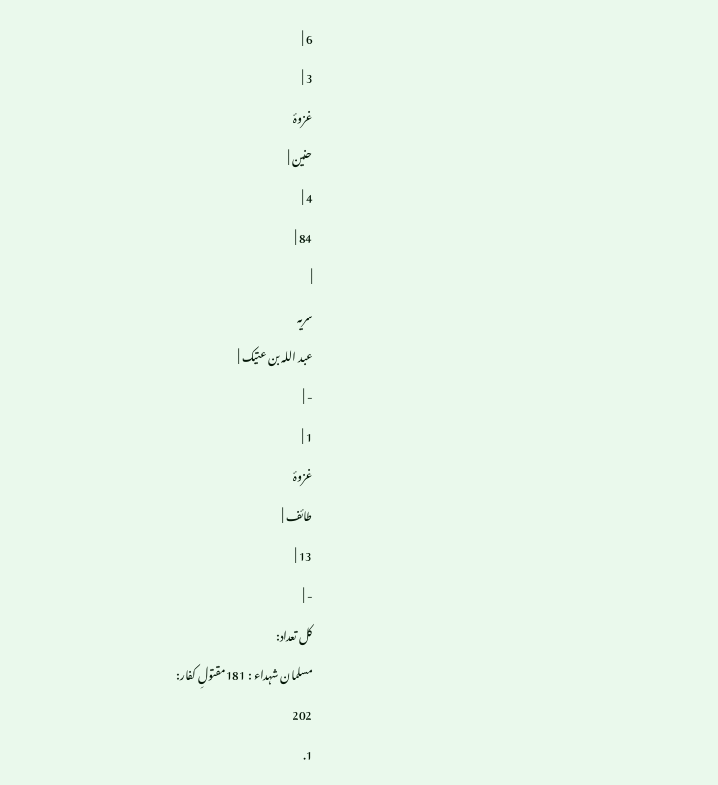6 |
3 |
غزوۂ
حنین |
4 |
84 |
|
سریہ
عبد اللہ بن عتیک |
- |
1 |
غزوۂ
طائف |
13 |
- |
کل تعداد:
مسلمان شہداء : 181مقتولِ کفار:
202
1.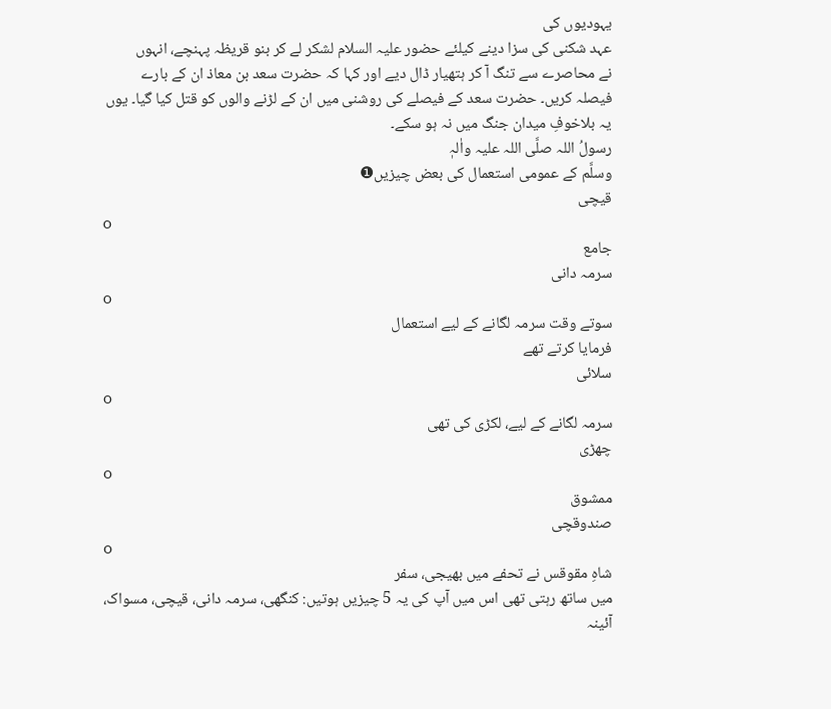یہودیوں کی
عہد شکنی کی سزا دینے کیلئے حضور علیہ السلام لشکر لے کر بنو قریظہ پہنچے، انہوں
نے محاصرے سے تنگ آ کر ہتھیار ڈال دیے اور کہا کہ حضرت سعد بن معاذ ان کے بارے
فیصلہ کریں۔ حضرت سعد کے فیصلے کی روشنی میں ان کے لڑنے والوں کو قتل کیا گیا۔ یوں
یہ بلاخوفِ میدان جنگ میں نہ ہو سکے۔
رسولُ اللہ صلَّی اللہ علیہ واٰلہٖ
وسلَّم کے عمومی استعمال کی بعض چیزیں❶
قیچی
o
جامع
سرمہ دانی
o
سوتے وقت سرمہ لگانے کے لیے استعمال
فرمایا کرتے تھے
سلائی
o
سرمہ لگانے کے لیے، لکڑی کی تھی
چھڑی
o
ممشوق
صندوقچی
o
شاہِ مقوقس نے تحفے میں بھیجی، سفر
میں ساتھ رہتی تھی اس میں آپ کی یہ 5 چیزیں ہوتیں: کنگھی، سرمہ دانی، قیچی، مسواک،
آئینہ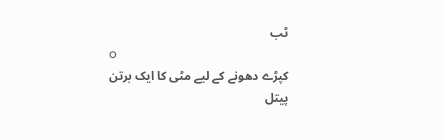ٹب
o
کپڑے دھونے کے لیے مٹی کا ایک برتن
پیتل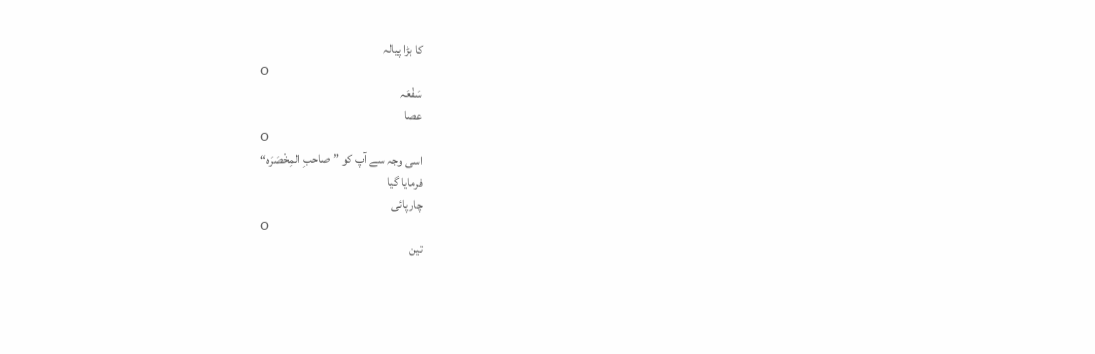کا بڑا پیالہ
o
سَفْعَہ
عصا
o
اسی وجہ سے آپ کو ”صاحبِ المِخْصَرَہ“
فرمایا گیا
چارپائی
o
تین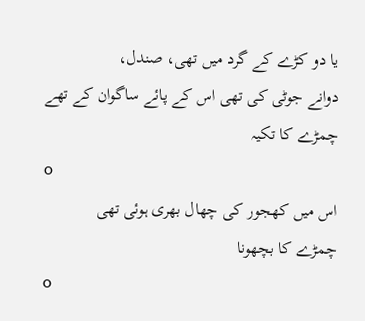یا دو کڑے کے گرد میں تھی، صندل،
دوانے جوٹی کی تھی اس کے پائے ساگوان کے تھے
چمڑے کا تکیہ
o
اس میں کھجور کی چھال بھری ہوئی تھی
چمڑے کا بچھونا
o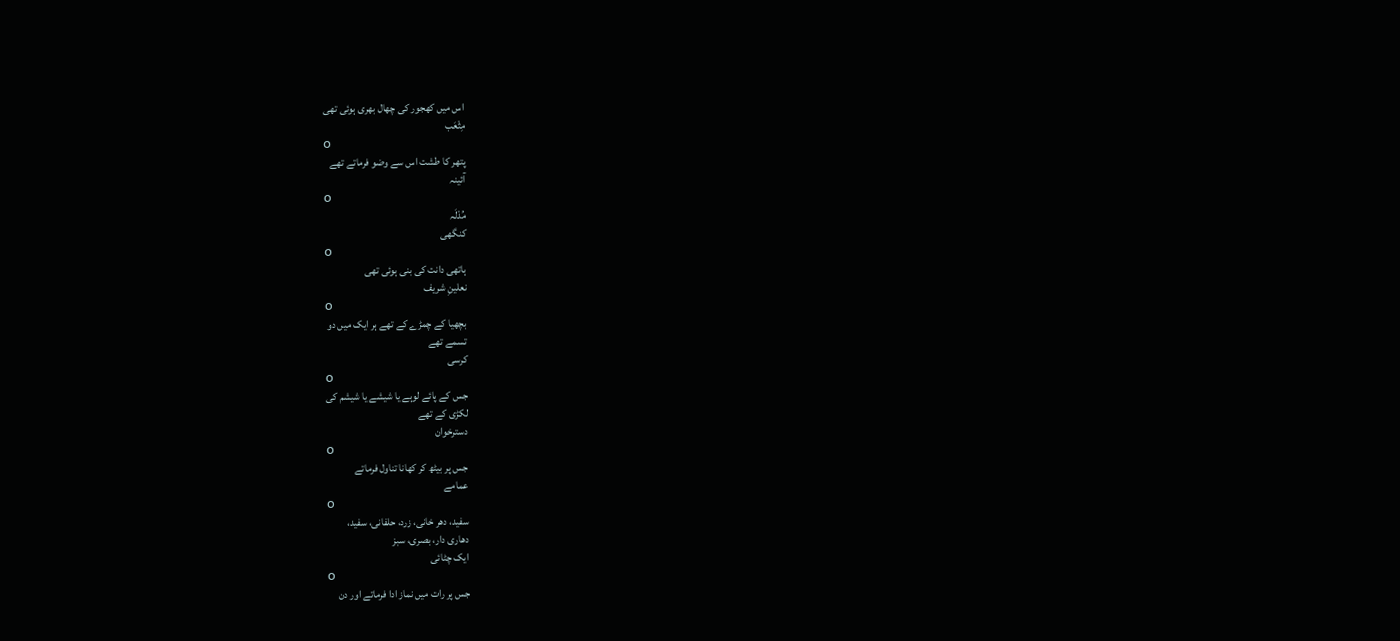اس میں کھجور کی چھال بھری ہوئی تھی
مِثْعَب
o
پتھر کا طشت اس سے وضو فرماتے تھے
آئینہ
o
مُدْلَہ
کنگھی
o
ہاتھی دانت کی بنی ہوئی تھی
نعلینِ شریف
o
بچھیا کے چمڑے کے تھے ہر ایک میں دو
تسمے تھے
کرسی
o
جس کے پائے لوہے یا شیشے یا شیشم کی
لکڑی کے تھے
دسترخوان
o
جس پر بیٹھ کر کھانا تناول فرماتے
عمامے
o
سفید، دھر خانی، زرد، حلفانی، سفید،
دھاری دار، بصری، سبز
ایک چٹائی
o
جس پر رات میں نماز ادا فرماتے اور دن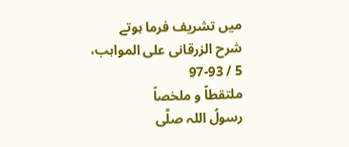میں تشریف فرما ہوتے
شرح الزرقانی علی المواہب، 5 / 93-97
ملتقطاً و ملخصاً
رسولُ اللہ صلَّی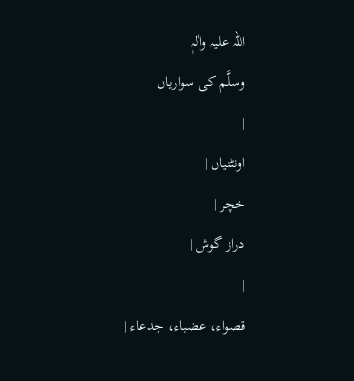اللہ علیہ واٰلہٖ
وسلَّم کی سواریاں
|
اونٹنیاں |
خچر |
دراز گوش |
|
قصواء، عضباء، جدعاء |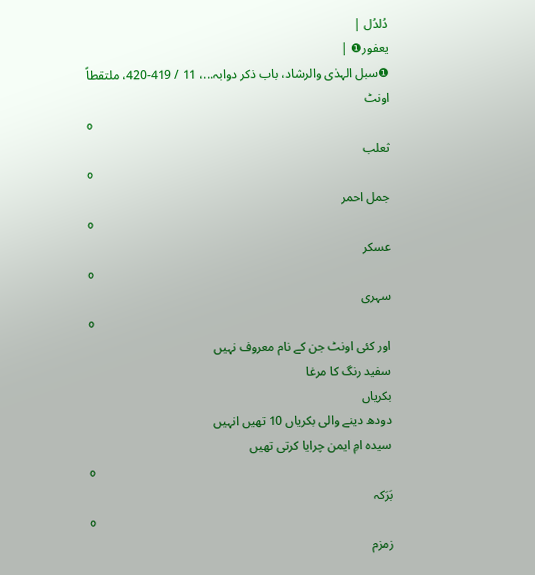دُلدُل |
یعفور❶ |
❶سبل الہدٰی والرشاد، باب ذکر دوابہ...، 11 / 419-420، ملتقطاً
اونٹ
o
ثعلب
o
جمل احمر
o
عسکر
o
سہری
o
اور کئی اونٹ جن کے نام معروف نہیں
سفید رنگ کا مرغا
بکریاں
دودھ دینے والی بکریاں 10 تھیں انہیں
سیدہ امِ ایمن چرایا کرتی تھیں
o
بَرَکہ
o
زمزم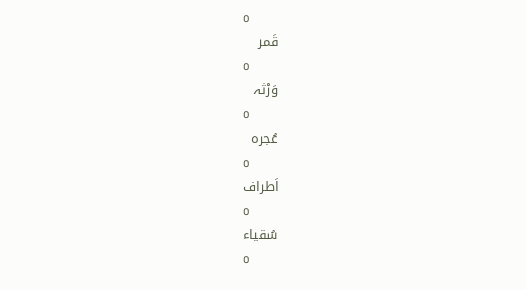o
قَمر
o
وَرْثہ
o
عُجرہ
o
اَطراف
o
سُقیاء
o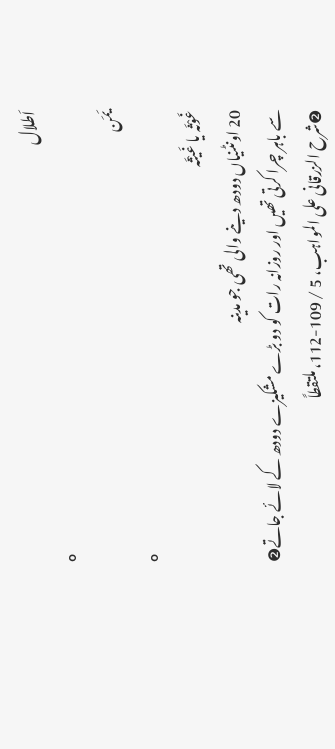اَطلال
o
یَمَن
o
غَوْثَہ یا غَیْثَہ
20 اونٹنیاں دودھ دینے والی تھی جو مدینہ
سے باہر چرا کرتی تھیں اور روزانہ رات کو دو بڑے مشکیزے دودھ کے لائے جاتے❷
❷شرح الزرقانی علی المواہب، 5 / 109-112، ملتقطاً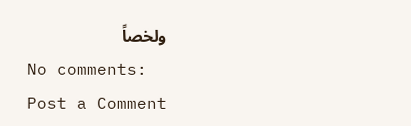ولخصاً
No comments:
Post a Comment